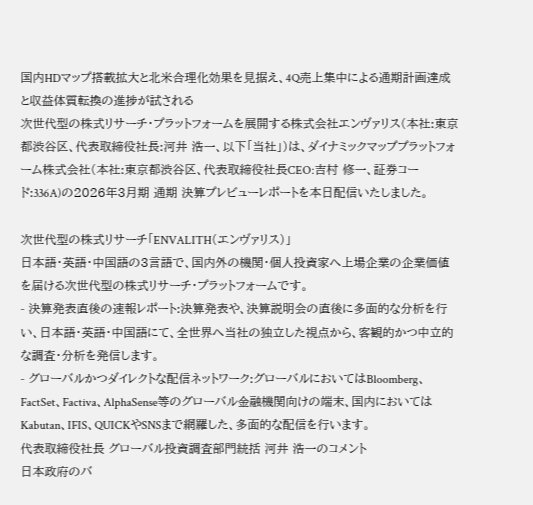国内HDマップ搭載拡大と北米合理化効果を見据え、4Q売上集中による通期計画達成と収益体質転換の進捗が試される
次世代型の株式リサーチ・プラットフォームを展開する株式会社エンヴァリス(本社:東京都渋谷区、代表取締役社長:河井 浩一、以下「当社」)は、ダイナミックマッププラットフォーム株式会社(本社:東京都渋谷区、代表取締役社長CEO:吉村 修一、証券コード:336A)の2026年3月期 通期 決算プレビューレポートを本日配信いたしました。

次世代型の株式リサーチ「ENVALITH(エンヴァリス)」
日本語・英語・中国語の3言語で、国内外の機関・個人投資家へ上場企業の企業価値を届ける次世代型の株式リサーチ・プラットフォームです。
- 決算発表直後の速報レポート:決算発表や、決算説明会の直後に多面的な分析を行い、日本語・英語・中国語にて、全世界へ当社の独立した視点から、客観的かつ中立的な調査・分析を発信します。
- グローバルかつダイレクトな配信ネットワーク:グローバルにおいてはBloomberg、FactSet、Factiva、AlphaSense等のグローバル金融機関向けの端末、国内においてはKabutan、IFIS、QUICKやSNSまで網羅した、多面的な配信を行います。
代表取締役社長 グローバル投資調査部門統括 河井 浩一のコメント
日本政府のバ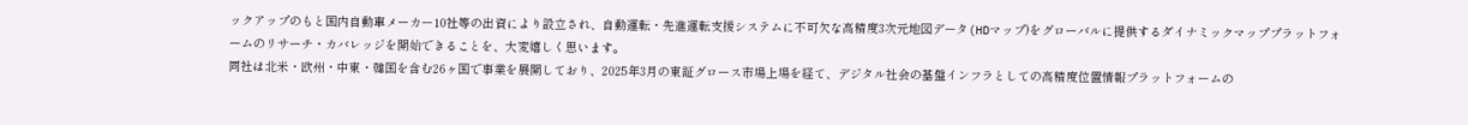ックアップのもと国内自動車メーカー10社等の出資により設立され、自動運転・先進運転支援システムに不可欠な高精度3次元地図データ(HDマップ)をグローバルに提供するダイナミックマッププラットフォームのリサーチ・カバレッジを開始できることを、大変嬉しく思います。
同社は北米・欧州・中東・韓国を含む26ヶ国で事業を展開しており、2025年3月の東証グロース市場上場を経て、デジタル社会の基盤インフラとしての高精度位置情報プラットフォームの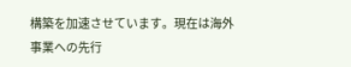構築を加速させています。現在は海外事業への先行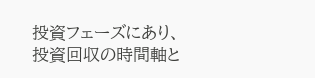投資フェーズにあり、投資回収の時間軸と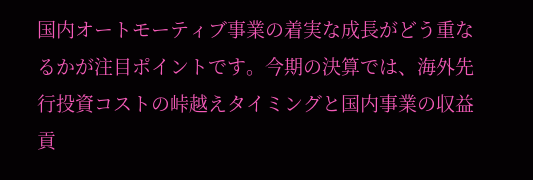国内オートモーティブ事業の着実な成長がどう重なるかが注目ポイントです。今期の決算では、海外先行投資コストの峠越えタイミングと国内事業の収益貢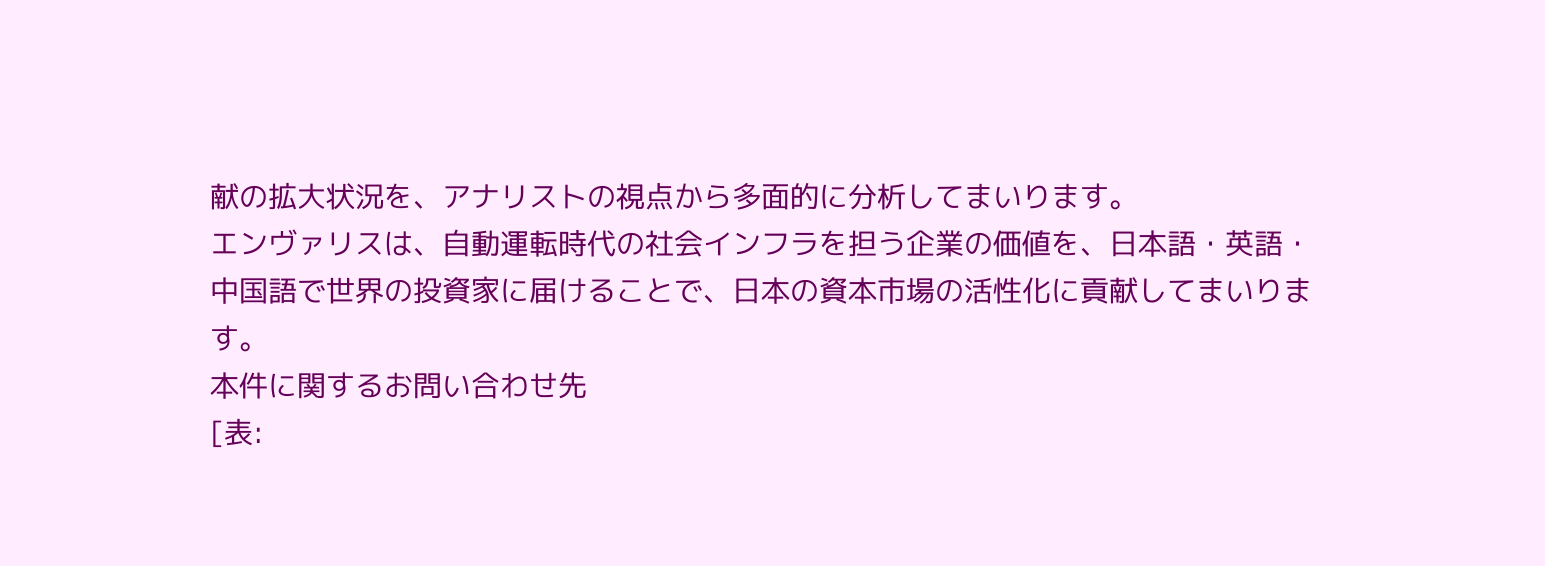献の拡大状況を、アナリストの視点から多面的に分析してまいります。
エンヴァリスは、自動運転時代の社会インフラを担う企業の価値を、日本語・英語・中国語で世界の投資家に届けることで、日本の資本市場の活性化に貢献してまいります。
本件に関するお問い合わせ先
[表: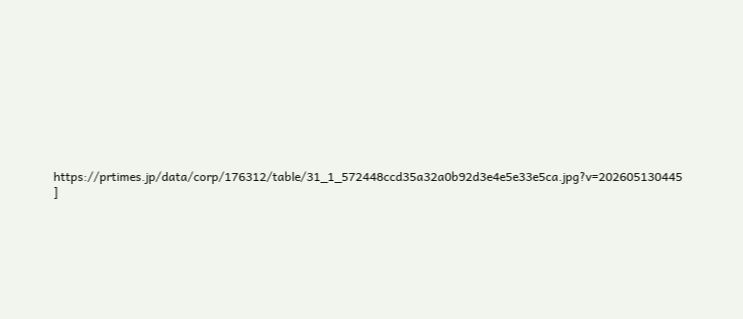https://prtimes.jp/data/corp/176312/table/31_1_572448ccd35a32a0b92d3e4e5e33e5ca.jpg?v=202605130445 ]